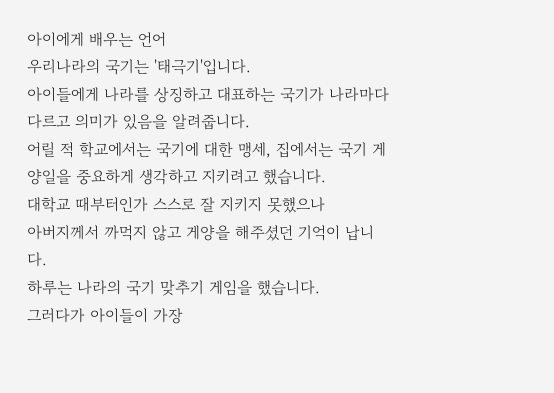아이에게 배우는 언어
우리나라의 국기는 '태극기'입니다.
아이들에게 나라를 상징하고 대표하는 국기가 나라마다 다르고 의미가 있음을 알려줍니다.
어릴 적 학교에서는 국기에 대한 맹세, 집에서는 국기 게양일을 중요하게 생각하고 지키려고 했습니다.
대학교 때부터인가 스스로 잘 지키지 못했으나
아버지께서 까먹지 않고 게양을 해주셨던 기억이 납니다.
하루는 나라의 국기 맞추기 게임을 했습니다.
그러다가 아이들이 가장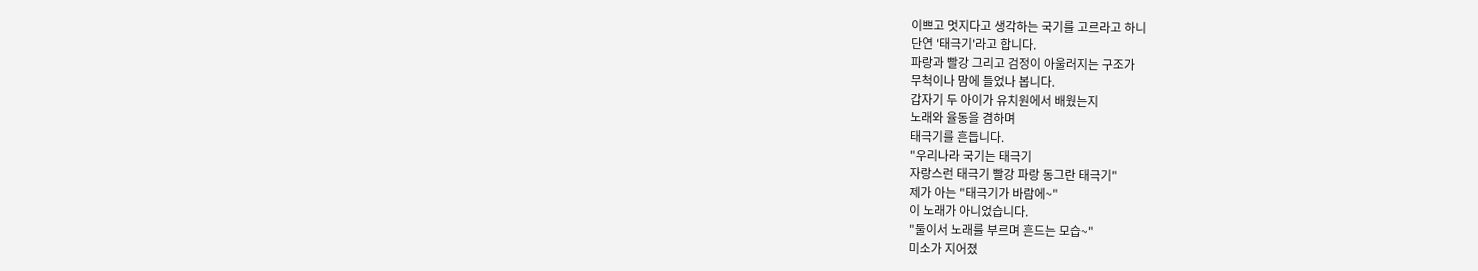이쁘고 멋지다고 생각하는 국기를 고르라고 하니
단연 '태극기'라고 합니다.
파랑과 빨강 그리고 검정이 아울러지는 구조가
무척이나 맘에 들었나 봅니다.
갑자기 두 아이가 유치원에서 배웠는지
노래와 율동을 겸하며
태극기를 흔듭니다.
"우리나라 국기는 태극기
자랑스런 태극기 빨강 파랑 동그란 태극기"
제가 아는 "태극기가 바람에~"
이 노래가 아니었습니다.
"둘이서 노래를 부르며 흔드는 모습~"
미소가 지어졌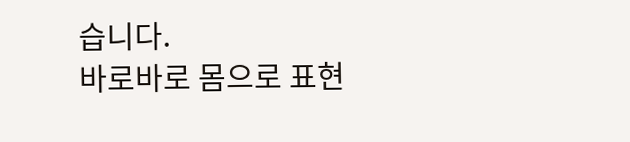습니다.
바로바로 몸으로 표현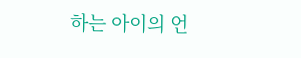하는 아이의 언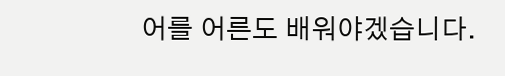어를 어른도 배워야겠습니다.